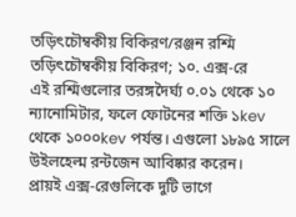তড়িৎচৌম্বকীয় বিকিরণ/রঞ্জন রশ্মি
তড়িৎচৌম্বকীয় বিকিরণ; ১০. এক্স-রে
এই রশ্মিগুলোর তরঙ্গদৈর্ঘ্য ০.০১ থেকে ১০ ন্যানোমিটার, ফলে ফোটনের শক্তি ১kev থেকে ১০০০kev পর্যন্ত। এগুলো ১৮৯৫ সালে উইলহেল্ম রন্টজেন আবিষ্কার করেন।
প্রায়ই এক্স-রেগুলিকে দুটি ভাগে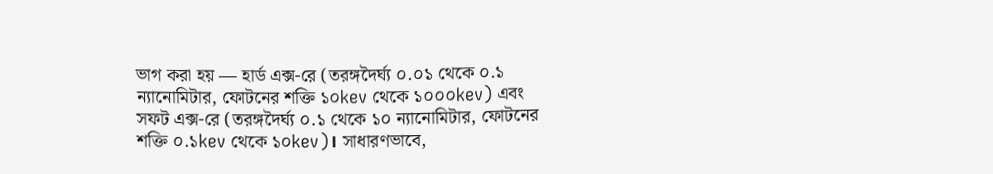ভাগ করা হয় — হার্ড এক্স-রে (তরঙ্গদৈর্ঘ্য ০.০১ থেকে ০.১ ন্যানোমিটার, ফোটনের শক্তি ১০kev থেকে ১০০০kev) এবং সফট এক্স-রে (তরঙ্গদৈর্ঘ্য ০.১ থেকে ১০ ন্যানোমিটার, ফোটনের শক্তি ০.১kev থেকে ১০kev)। সাধারণভাবে,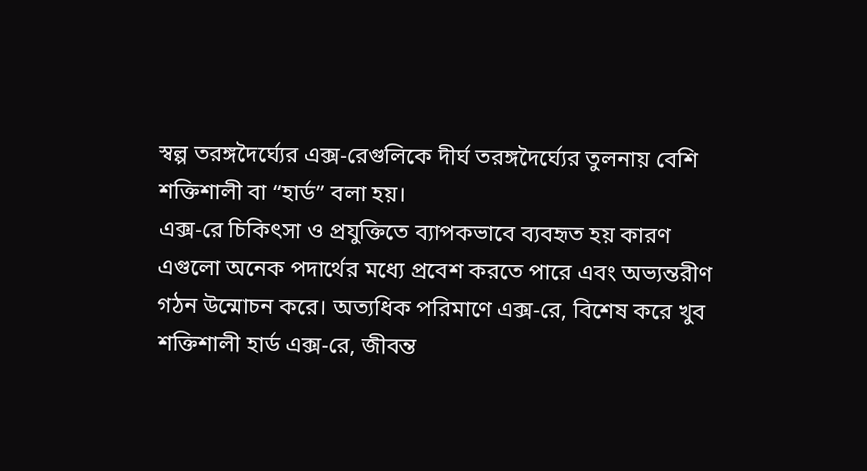স্বল্প তরঙ্গদৈর্ঘ্যের এক্স-রেগুলিকে দীর্ঘ তরঙ্গদৈর্ঘ্যের তুলনায় বেশি শক্তিশালী বা “হার্ড” বলা হয়।
এক্স-রে চিকিৎসা ও প্রযুক্তিতে ব্যাপকভাবে ব্যবহৃত হয় কারণ এগুলো অনেক পদার্থের মধ্যে প্রবেশ করতে পারে এবং অভ্যন্তরীণ গঠন উন্মোচন করে। অত্যধিক পরিমাণে এক্স-রে, বিশেষ করে খুব শক্তিশালী হার্ড এক্স-রে, জীবন্ত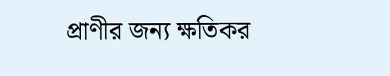প্রাণীর জন্য ক্ষতিকর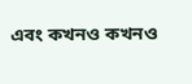এবং কখনও কখনও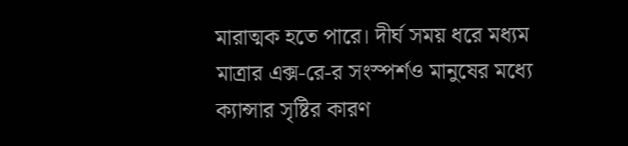মারাত্মক হতে পারে। দীর্ঘ সময় ধরে মধ্যম মাত্রার এক্স-রে-র সংস্পর্শও মানুষের মধ্যে ক্যান্সার সৃষ্টির কারণ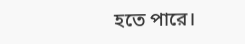হতে পারে।